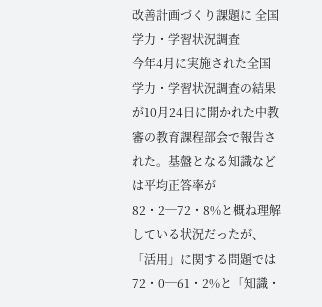改善計画づくり課題に 全国学力・学習状況調査
今年4月に実施された全国学力・学習状況調査の結果が10月24日に開かれた中教審の教育課程部会で報告された。基盤となる知識などは平均正答率が82・2─72・8%と概ね理解している状況だったが、「活用」に関する問題では72・0─61・2%と「知識・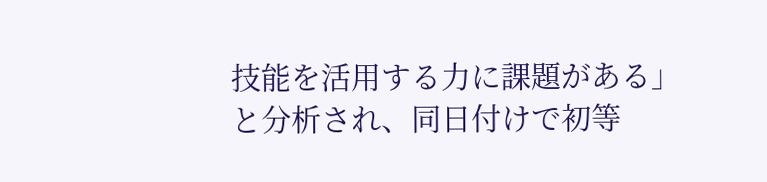技能を活用する力に課題がある」と分析され、同日付けで初等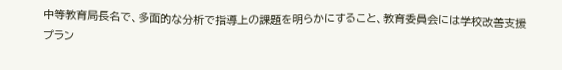中等教育局長名で、多面的な分析で指導上の課題を明らかにすること、教育委員会には学校改善支援プラン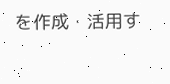を作成・活用す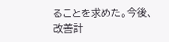ることを求めた。今後、改善計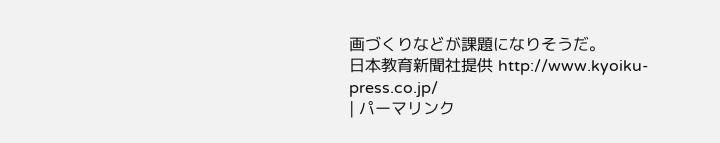画づくりなどが課題になりそうだ。
日本教育新聞社提供 http://www.kyoiku-press.co.jp/
| パーマリンク